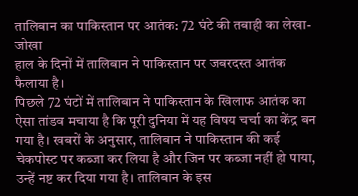तालिबान का पाकिस्तान पर आतंक: 72 घंटे की तबाही का लेखा-जोखा
हाल के दिनों में तालिबान ने पाकिस्तान पर जबरदस्त आतंक फैलाया है।
पिछले 72 घंटों में तालिबान ने पाकिस्तान के खिलाफ आतंक का ऐसा तांडव मचाया है कि पूरी दुनिया में यह विषय चर्चा का केंद्र बन गया है। खबरों के अनुसार, तालिबान ने पाकिस्तान की कई चेकपोस्ट पर कब्जा कर लिया है और जिन पर कब्जा नहीं हो पाया, उन्हें नष्ट कर दिया गया है। तालिबान के इस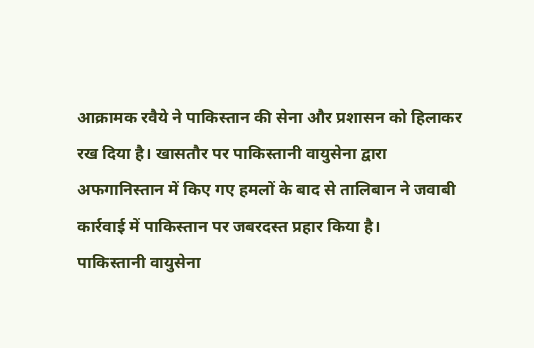आक्रामक रवैये ने पाकिस्तान की सेना और प्रशासन को हिलाकर रख दिया है। खासतौर पर पाकिस्तानी वायुसेना द्वारा अफगानिस्तान में किए गए हमलों के बाद से तालिबान ने जवाबी कार्रवाई में पाकिस्तान पर जबरदस्त प्रहार किया है।
पाकिस्तानी वायुसेना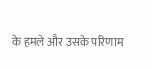के हमले और उसके परिणाम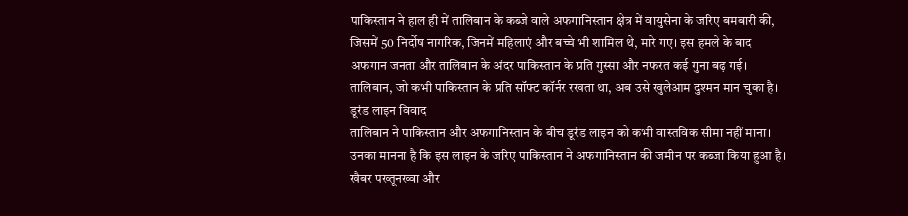पाकिस्तान ने हाल ही में तालिबान के कब्जे वाले अफगानिस्तान क्षेत्र में वायुसेना के जरिए बमबारी की, जिसमें 50 निर्दोष नागरिक, जिनमें महिलाएं और बच्चे भी शामिल थे, मारे गए। इस हमले के बाद अफगान जनता और तालिबान के अंदर पाकिस्तान के प्रति गुस्सा और नफरत कई गुना बढ़ गई। तालिबान, जो कभी पाकिस्तान के प्रति सॉफ्ट कॉर्नर रखता था, अब उसे खुलेआम दुश्मन मान चुका है।
डूरंड लाइन विवाद
तालिबान ने पाकिस्तान और अफगानिस्तान के बीच डूरंड लाइन को कभी वास्तविक सीमा नहीं माना। उनका मानना है कि इस लाइन के जरिए पाकिस्तान ने अफगानिस्तान की जमीन पर कब्जा किया हुआ है। खैबर पख्तूनख्वा और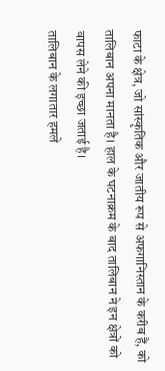फाटा के क्षेत्र, जो सांस्कृतिक और जातीय रूप से अफगानिस्तान के करीब हैं, को तालिबान अपना मानता है। हाल के घटनाक्रम के बाद तालिबान ने इन क्षेत्रों को वापस लेने की इच्छा जताई है।
तालिबान के लगातार हमले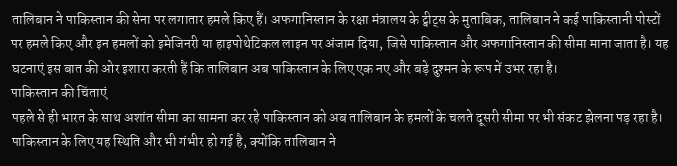तालिबान ने पाकिस्तान की सेना पर लगातार हमले किए हैं। अफगानिस्तान के रक्षा मंत्रालय के ट्वीट्स के मुताबिक, तालिबान ने कई पाकिस्तानी पोस्टों पर हमले किए और इन हमलों को इमेजिनरी या हाइपोथेटिकल लाइन पर अंजाम दिया, जिसे पाकिस्तान और अफगानिस्तान की सीमा माना जाता है। यह घटनाएं इस बात की ओर इशारा करती हैं कि तालिबान अब पाकिस्तान के लिए एक नए और बड़े दुश्मन के रूप में उभर रहा है।
पाकिस्तान की चिंताएं
पहले से ही भारत के साथ अशांत सीमा का सामना कर रहे पाकिस्तान को अब तालिबान के हमलों के चलते दूसरी सीमा पर भी संकट झेलना पड़ रहा है। पाकिस्तान के लिए यह स्थिति और भी गंभीर हो गई है, क्योंकि तालिबान ने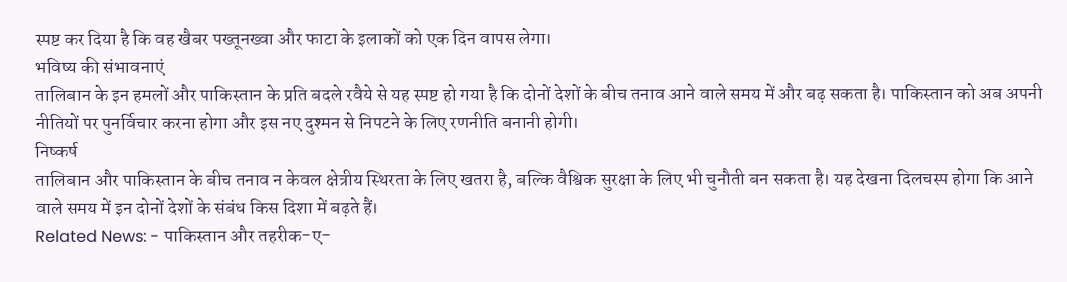स्पष्ट कर दिया है कि वह खैबर पख्तूनख्वा और फाटा के इलाकों को एक दिन वापस लेगा।
भविष्य की संभावनाएं
तालिबान के इन हमलों और पाकिस्तान के प्रति बदले रवैये से यह स्पष्ट हो गया है कि दोनों देशों के बीच तनाव आने वाले समय में और बढ़ सकता है। पाकिस्तान को अब अपनी नीतियों पर पुनर्विचार करना होगा और इस नए दुश्मन से निपटने के लिए रणनीति बनानी होगी।
निष्कर्ष
तालिबान और पाकिस्तान के बीच तनाव न केवल क्षेत्रीय स्थिरता के लिए खतरा है, बल्कि वैश्विक सुरक्षा के लिए भी चुनौती बन सकता है। यह देखना दिलचस्प होगा कि आने वाले समय में इन दोनों देशों के संबंध किस दिशा में बढ़ते हैं।
Related News: - पाकिस्तान और तहरीक-ए-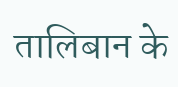तालिबान के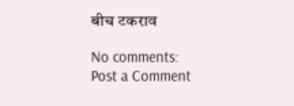बीच टकराव

No comments:
Post a Comment